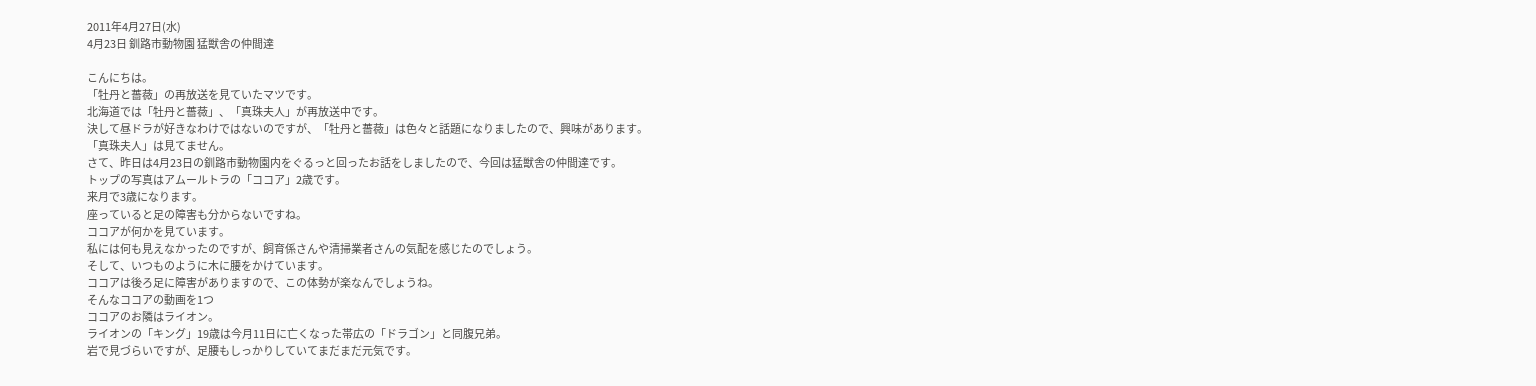2011年4月27日(水)
4月23日 釧路市動物園 猛獣舎の仲間達

こんにちは。
「牡丹と薔薇」の再放送を見ていたマツです。
北海道では「牡丹と薔薇」、「真珠夫人」が再放送中です。
決して昼ドラが好きなわけではないのですが、「牡丹と薔薇」は色々と話題になりましたので、興味があります。
「真珠夫人」は見てません。
さて、昨日は4月23日の釧路市動物園内をぐるっと回ったお話をしましたので、今回は猛獣舎の仲間達です。
トップの写真はアムールトラの「ココア」2歳です。
来月で3歳になります。
座っていると足の障害も分からないですね。
ココアが何かを見ています。
私には何も見えなかったのですが、飼育係さんや清掃業者さんの気配を感じたのでしょう。
そして、いつものように木に腰をかけています。
ココアは後ろ足に障害がありますので、この体勢が楽なんでしょうね。
そんなココアの動画を1つ
ココアのお隣はライオン。
ライオンの「キング」19歳は今月11日に亡くなった帯広の「ドラゴン」と同腹兄弟。
岩で見づらいですが、足腰もしっかりしていてまだまだ元気です。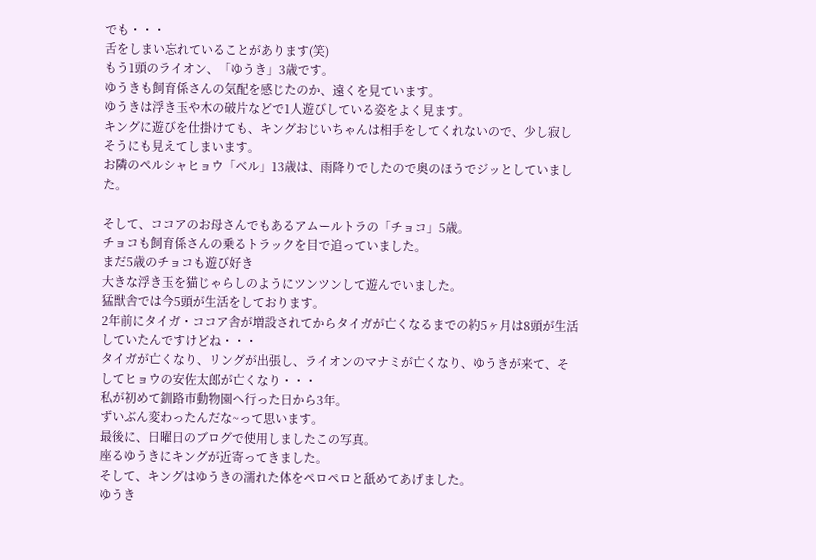でも・・・
舌をしまい忘れていることがあります(笑)
もう1頭のライオン、「ゆうき」3歳です。
ゆうきも飼育係さんの気配を感じたのか、遠くを見ています。
ゆうきは浮き玉や木の破片などで1人遊びしている姿をよく見ます。
キングに遊びを仕掛けても、キングおじいちゃんは相手をしてくれないので、少し寂しそうにも見えてしまいます。
お隣のペルシャヒョウ「ベル」13歳は、雨降りでしたので奥のほうでジッとしていました。

そして、ココアのお母さんでもあるアムールトラの「チョコ」5歳。
チョコも飼育係さんの乗るトラックを目で追っていました。
まだ5歳のチョコも遊び好き
大きな浮き玉を猫じゃらしのようにツンツンして遊んでいました。
猛獣舎では今5頭が生活をしております。
2年前にタイガ・ココア舎が増設されてからタイガが亡くなるまでの約5ヶ月は8頭が生活していたんですけどね・・・
タイガが亡くなり、リングが出張し、ライオンのマナミが亡くなり、ゆうきが来て、そしてヒョウの安佐太郎が亡くなり・・・
私が初めて釧路市動物園へ行った日から3年。
ずいぶん変わったんだな~って思います。
最後に、日曜日のブログで使用しましたこの写真。
座るゆうきにキングが近寄ってきました。
そして、キングはゆうきの濡れた体をペロペロと舐めてあげました。
ゆうき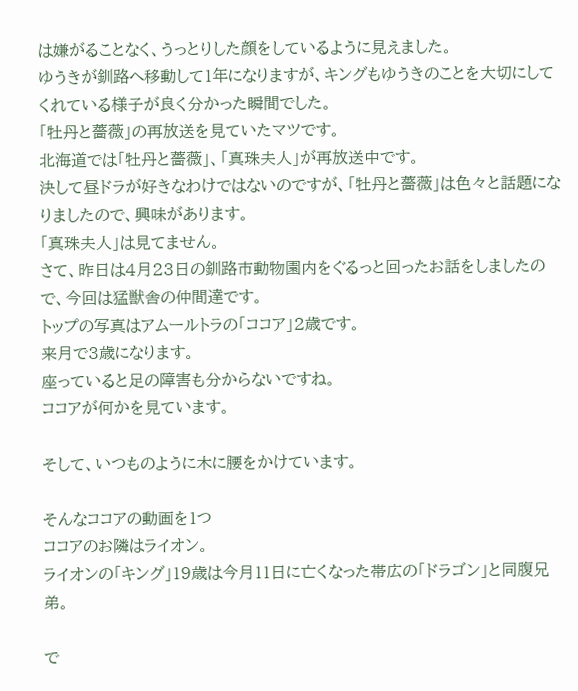は嫌がることなく、うっとりした顔をしているように見えました。
ゆうきが釧路へ移動して1年になりますが、キングもゆうきのことを大切にしてくれている様子が良く分かった瞬間でした。
「牡丹と薔薇」の再放送を見ていたマツです。
北海道では「牡丹と薔薇」、「真珠夫人」が再放送中です。
決して昼ドラが好きなわけではないのですが、「牡丹と薔薇」は色々と話題になりましたので、興味があります。
「真珠夫人」は見てません。
さて、昨日は4月23日の釧路市動物園内をぐるっと回ったお話をしましたので、今回は猛獣舎の仲間達です。
トップの写真はアムールトラの「ココア」2歳です。
来月で3歳になります。
座っていると足の障害も分からないですね。
ココアが何かを見ています。

そして、いつものように木に腰をかけています。

そんなココアの動画を1つ
ココアのお隣はライオン。
ライオンの「キング」19歳は今月11日に亡くなった帯広の「ドラゴン」と同腹兄弟。

で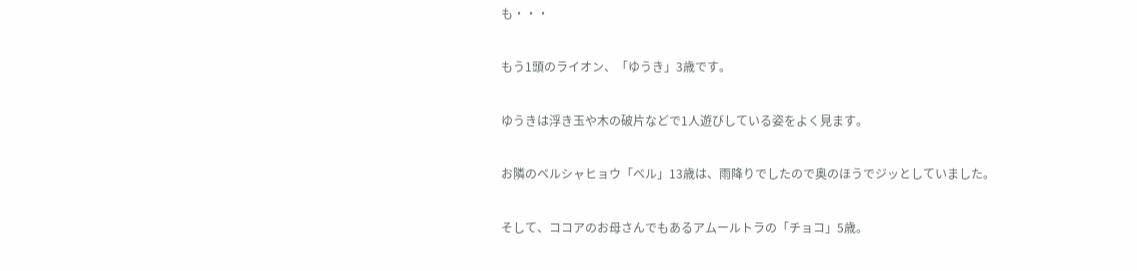も・・・

もう1頭のライオン、「ゆうき」3歳です。

ゆうきは浮き玉や木の破片などで1人遊びしている姿をよく見ます。

お隣のペルシャヒョウ「ベル」13歳は、雨降りでしたので奥のほうでジッとしていました。

そして、ココアのお母さんでもあるアムールトラの「チョコ」5歳。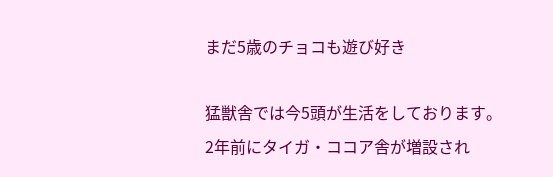まだ5歳のチョコも遊び好き

猛獣舎では今5頭が生活をしております。
2年前にタイガ・ココア舎が増設され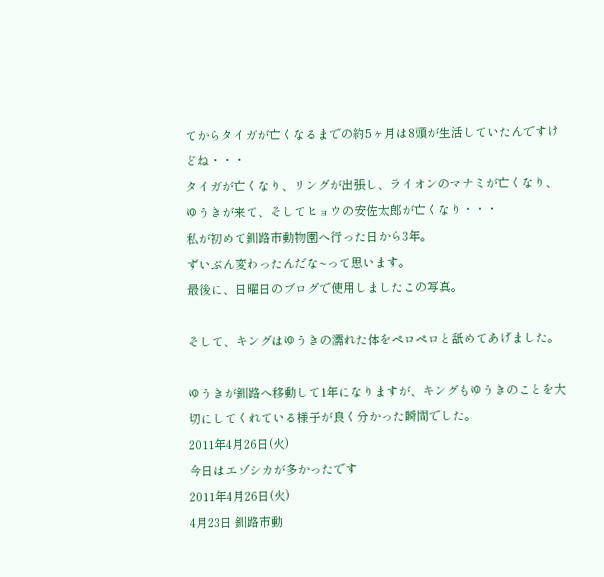てからタイガが亡くなるまでの約5ヶ月は8頭が生活していたんですけどね・・・
タイガが亡くなり、リングが出張し、ライオンのマナミが亡くなり、ゆうきが来て、そしてヒョウの安佐太郎が亡くなり・・・
私が初めて釧路市動物園へ行った日から3年。
ずいぶん変わったんだな~って思います。
最後に、日曜日のブログで使用しましたこの写真。

そして、キングはゆうきの濡れた体をペロペロと舐めてあげました。

ゆうきが釧路へ移動して1年になりますが、キングもゆうきのことを大切にしてくれている様子が良く分かった瞬間でした。
2011年4月26日(火)
今日はエゾシカが多かったです
2011年4月26日(火)
4月23日 釧路市動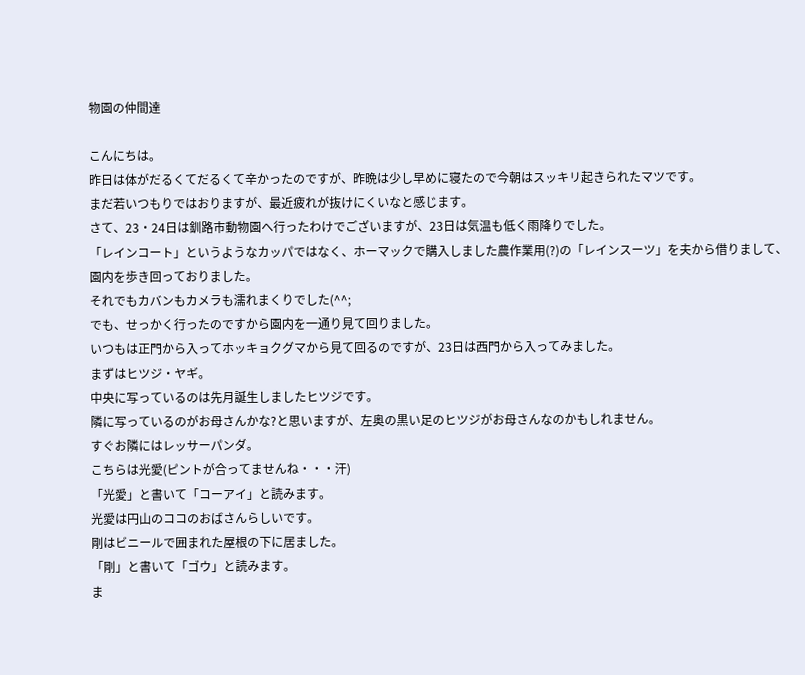物園の仲間達

こんにちは。
昨日は体がだるくてだるくて辛かったのですが、昨晩は少し早めに寝たので今朝はスッキリ起きられたマツです。
まだ若いつもりではおりますが、最近疲れが抜けにくいなと感じます。
さて、23・24日は釧路市動物園へ行ったわけでございますが、23日は気温も低く雨降りでした。
「レインコート」というようなカッパではなく、ホーマックで購入しました農作業用(?)の「レインスーツ」を夫から借りまして、園内を歩き回っておりました。
それでもカバンもカメラも濡れまくりでした(^^;
でも、せっかく行ったのですから園内を一通り見て回りました。
いつもは正門から入ってホッキョクグマから見て回るのですが、23日は西門から入ってみました。
まずはヒツジ・ヤギ。
中央に写っているのは先月誕生しましたヒツジです。
隣に写っているのがお母さんかな?と思いますが、左奥の黒い足のヒツジがお母さんなのかもしれません。
すぐお隣にはレッサーパンダ。
こちらは光愛(ピントが合ってませんね・・・汗)
「光愛」と書いて「コーアイ」と読みます。
光愛は円山のココのおばさんらしいです。
剛はビニールで囲まれた屋根の下に居ました。
「剛」と書いて「ゴウ」と読みます。
ま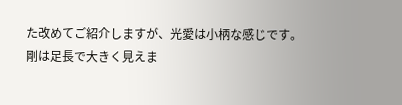た改めてご紹介しますが、光愛は小柄な感じです。
剛は足長で大きく見えま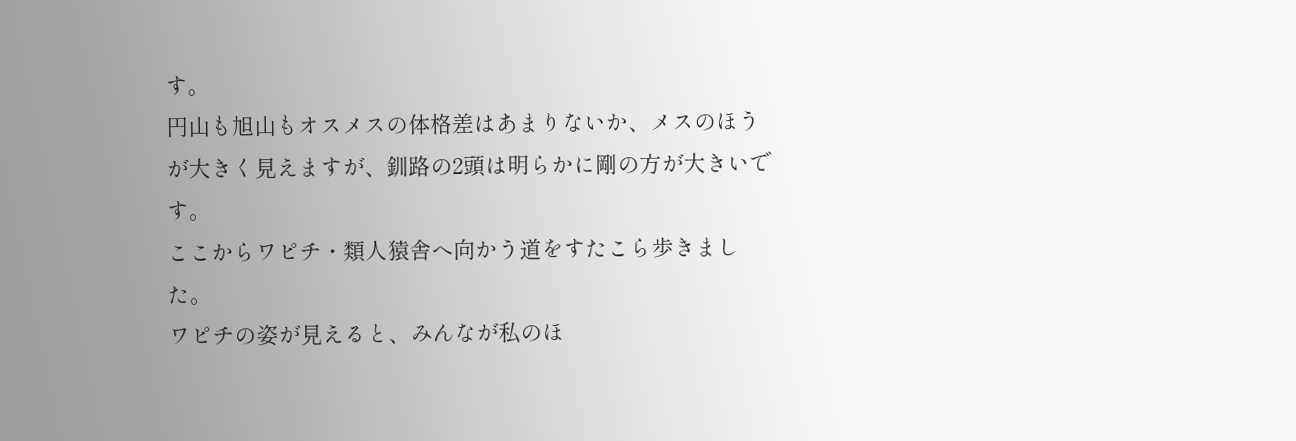す。
円山も旭山もオスメスの体格差はあまりないか、メスのほうが大きく見えますが、釧路の2頭は明らかに剛の方が大きいです。
ここからワピチ・類人猿舎へ向かう道をすたこら歩きました。
ワピチの姿が見えると、みんなが私のほ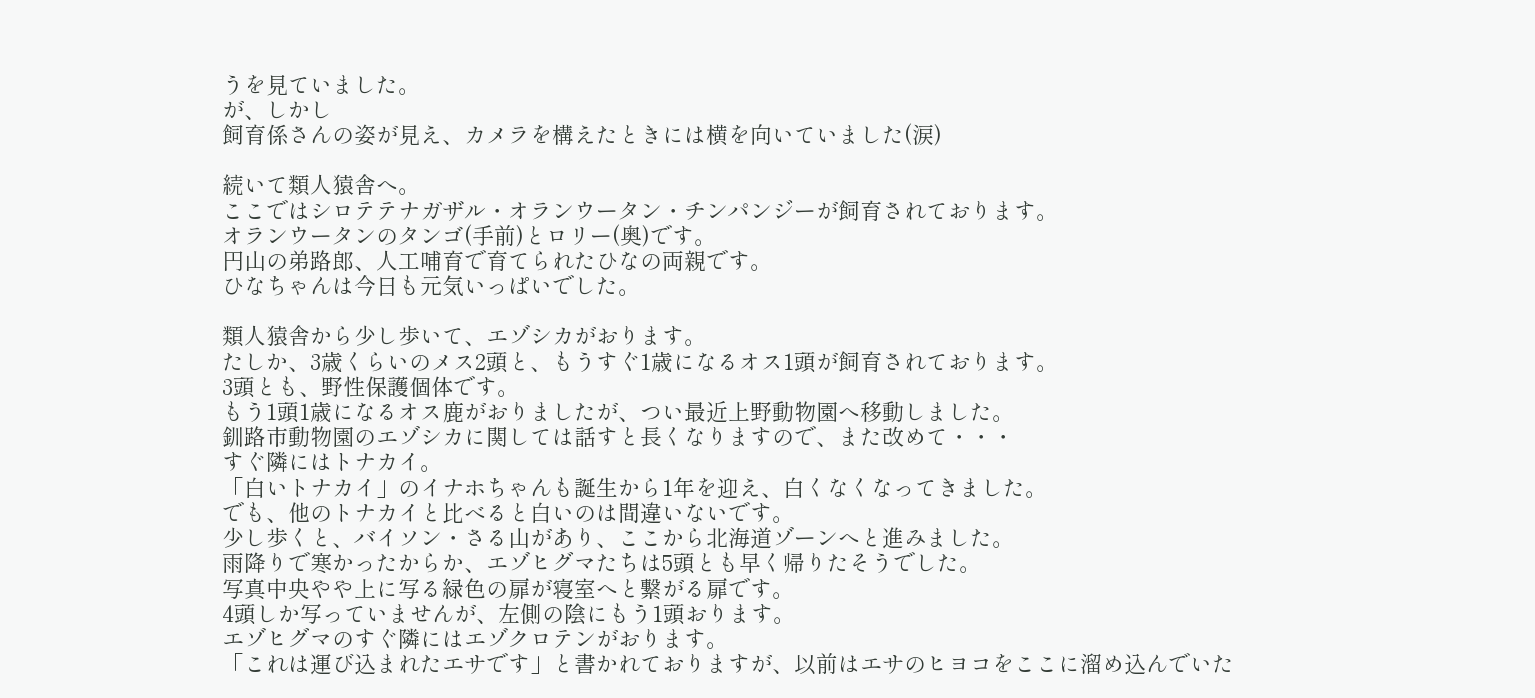うを見ていました。
が、しかし
飼育係さんの姿が見え、カメラを構えたときには横を向いていました(涙)

続いて類人猿舎へ。
ここではシロテテナガザル・オランウータン・チンパンジーが飼育されております。
オランウータンのタンゴ(手前)とロリー(奥)です。
円山の弟路郎、人工哺育で育てられたひなの両親です。
ひなちゃんは今日も元気いっぱいでした。

類人猿舎から少し歩いて、エゾシカがおります。
たしか、3歳くらいのメス2頭と、もうすぐ1歳になるオス1頭が飼育されております。
3頭とも、野性保護個体です。
もう1頭1歳になるオス鹿がおりましたが、つい最近上野動物園へ移動しました。
釧路市動物園のエゾシカに関しては話すと長くなりますので、また改めて・・・
すぐ隣にはトナカイ。
「白いトナカイ」のイナホちゃんも誕生から1年を迎え、白くなくなってきました。
でも、他のトナカイと比べると白いのは間違いないです。
少し歩くと、バイソン・さる山があり、ここから北海道ゾーンへと進みました。
雨降りで寒かったからか、エゾヒグマたちは5頭とも早く帰りたそうでした。
写真中央やや上に写る緑色の扉が寝室へと繋がる扉です。
4頭しか写っていませんが、左側の陰にもう1頭おります。
エゾヒグマのすぐ隣にはエゾクロテンがおります。
「これは運び込まれたエサです」と書かれておりますが、以前はエサのヒヨコをここに溜め込んでいた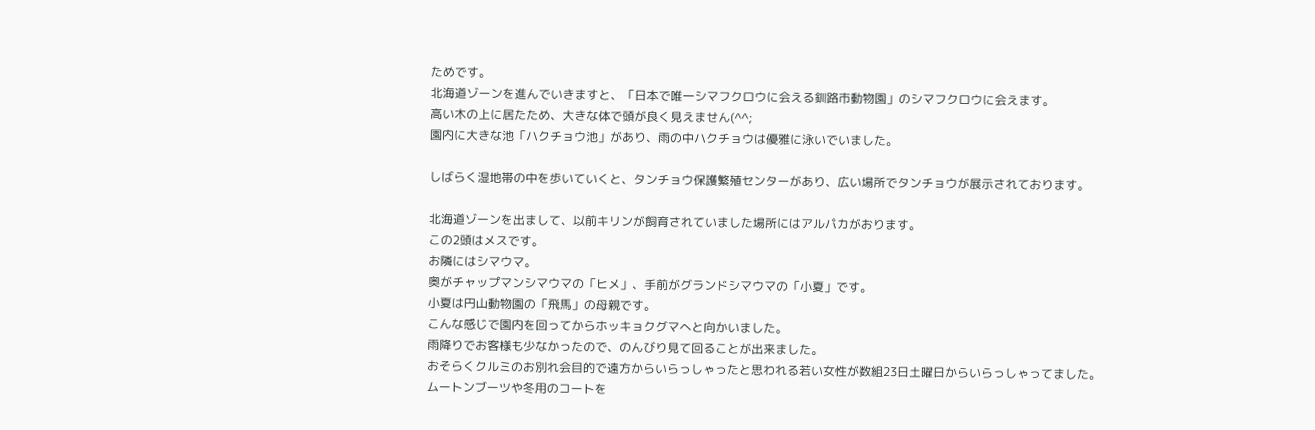ためです。
北海道ゾーンを進んでいきますと、「日本で唯一シマフクロウに会える釧路市動物園」のシマフクロウに会えます。
高い木の上に居たため、大きな体で頭が良く見えません(^^;
園内に大きな池「ハクチョウ池」があり、雨の中ハクチョウは優雅に泳いでいました。

しばらく湿地帯の中を歩いていくと、タンチョウ保護繁殖センターがあり、広い場所でタンチョウが展示されております。

北海道ゾーンを出まして、以前キリンが飼育されていました場所にはアルパカがおります。
この2頭はメスです。
お隣にはシマウマ。
奥がチャップマンシマウマの「ヒメ」、手前がグランドシマウマの「小夏」です。
小夏は円山動物園の「飛馬」の母親です。
こんな感じで園内を回ってからホッキョクグマへと向かいました。
雨降りでお客様も少なかったので、のんびり見て回ることが出来ました。
おそらくクルミのお別れ会目的で遠方からいらっしゃったと思われる若い女性が数組23日土曜日からいらっしゃってました。
ムートンブーツや冬用のコートを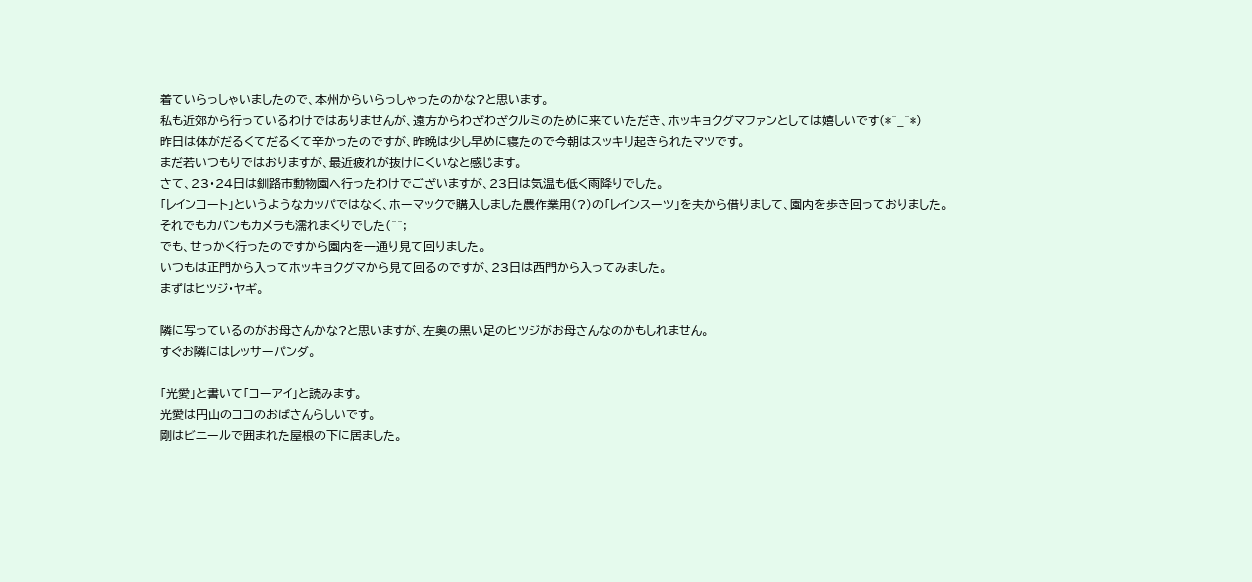着ていらっしゃいましたので、本州からいらっしゃったのかな?と思います。
私も近郊から行っているわけではありませんが、遠方からわざわざクルミのために来ていただき、ホッキョクグマファンとしては嬉しいです(*^_^*)
昨日は体がだるくてだるくて辛かったのですが、昨晩は少し早めに寝たので今朝はスッキリ起きられたマツです。
まだ若いつもりではおりますが、最近疲れが抜けにくいなと感じます。
さて、23・24日は釧路市動物園へ行ったわけでございますが、23日は気温も低く雨降りでした。
「レインコート」というようなカッパではなく、ホーマックで購入しました農作業用(?)の「レインスーツ」を夫から借りまして、園内を歩き回っておりました。
それでもカバンもカメラも濡れまくりでした(^^;
でも、せっかく行ったのですから園内を一通り見て回りました。
いつもは正門から入ってホッキョクグマから見て回るのですが、23日は西門から入ってみました。
まずはヒツジ・ヤギ。

隣に写っているのがお母さんかな?と思いますが、左奥の黒い足のヒツジがお母さんなのかもしれません。
すぐお隣にはレッサーパンダ。

「光愛」と書いて「コーアイ」と読みます。
光愛は円山のココのおばさんらしいです。
剛はビニールで囲まれた屋根の下に居ました。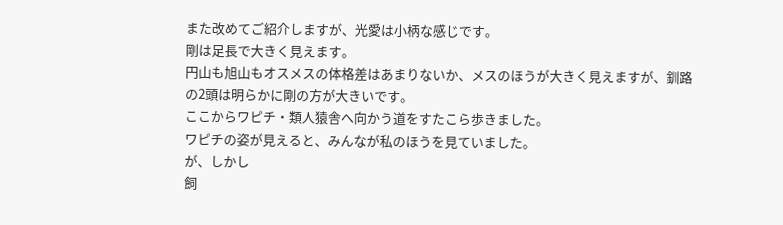また改めてご紹介しますが、光愛は小柄な感じです。
剛は足長で大きく見えます。
円山も旭山もオスメスの体格差はあまりないか、メスのほうが大きく見えますが、釧路の2頭は明らかに剛の方が大きいです。
ここからワピチ・類人猿舎へ向かう道をすたこら歩きました。
ワピチの姿が見えると、みんなが私のほうを見ていました。
が、しかし
飼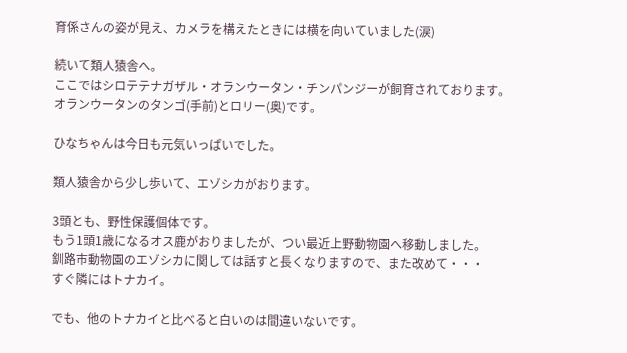育係さんの姿が見え、カメラを構えたときには横を向いていました(涙)

続いて類人猿舎へ。
ここではシロテテナガザル・オランウータン・チンパンジーが飼育されております。
オランウータンのタンゴ(手前)とロリー(奥)です。

ひなちゃんは今日も元気いっぱいでした。

類人猿舎から少し歩いて、エゾシカがおります。

3頭とも、野性保護個体です。
もう1頭1歳になるオス鹿がおりましたが、つい最近上野動物園へ移動しました。
釧路市動物園のエゾシカに関しては話すと長くなりますので、また改めて・・・
すぐ隣にはトナカイ。

でも、他のトナカイと比べると白いのは間違いないです。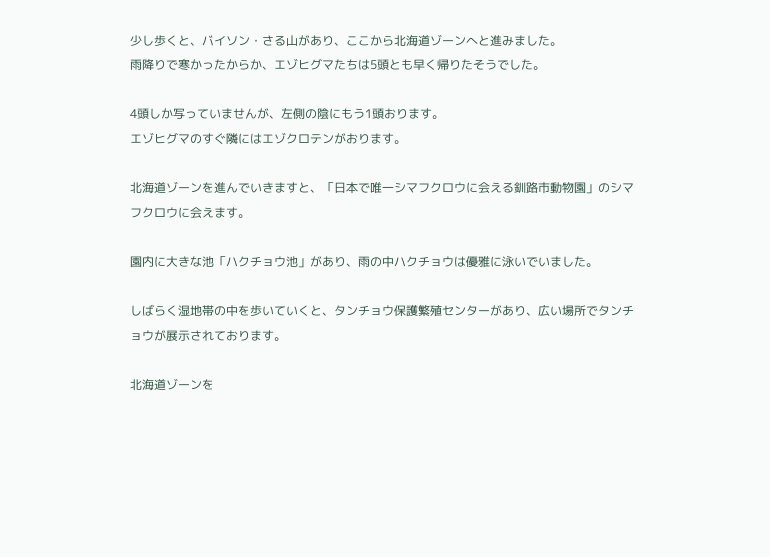少し歩くと、バイソン・さる山があり、ここから北海道ゾーンへと進みました。
雨降りで寒かったからか、エゾヒグマたちは5頭とも早く帰りたそうでした。

4頭しか写っていませんが、左側の陰にもう1頭おります。
エゾヒグマのすぐ隣にはエゾクロテンがおります。

北海道ゾーンを進んでいきますと、「日本で唯一シマフクロウに会える釧路市動物園」のシマフクロウに会えます。

園内に大きな池「ハクチョウ池」があり、雨の中ハクチョウは優雅に泳いでいました。

しばらく湿地帯の中を歩いていくと、タンチョウ保護繁殖センターがあり、広い場所でタンチョウが展示されております。

北海道ゾーンを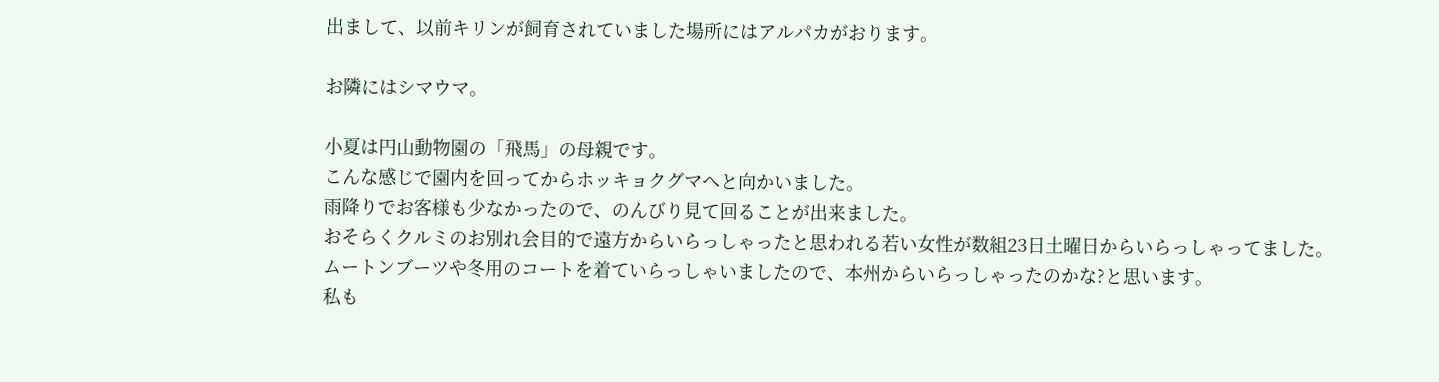出まして、以前キリンが飼育されていました場所にはアルパカがおります。

お隣にはシマウマ。

小夏は円山動物園の「飛馬」の母親です。
こんな感じで園内を回ってからホッキョクグマへと向かいました。
雨降りでお客様も少なかったので、のんびり見て回ることが出来ました。
おそらくクルミのお別れ会目的で遠方からいらっしゃったと思われる若い女性が数組23日土曜日からいらっしゃってました。
ムートンブーツや冬用のコートを着ていらっしゃいましたので、本州からいらっしゃったのかな?と思います。
私も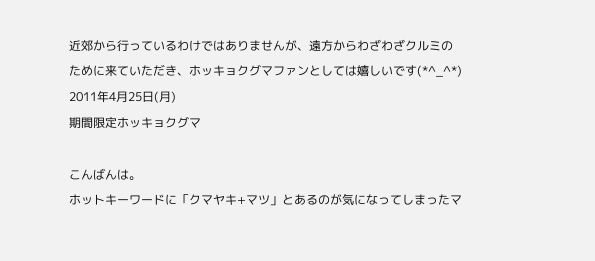近郊から行っているわけではありませんが、遠方からわざわざクルミのために来ていただき、ホッキョクグマファンとしては嬉しいです(*^_^*)
2011年4月25日(月)
期間限定ホッキョクグマ

こんばんは。
ホットキーワードに「クマヤキ+マツ」とあるのが気になってしまったマ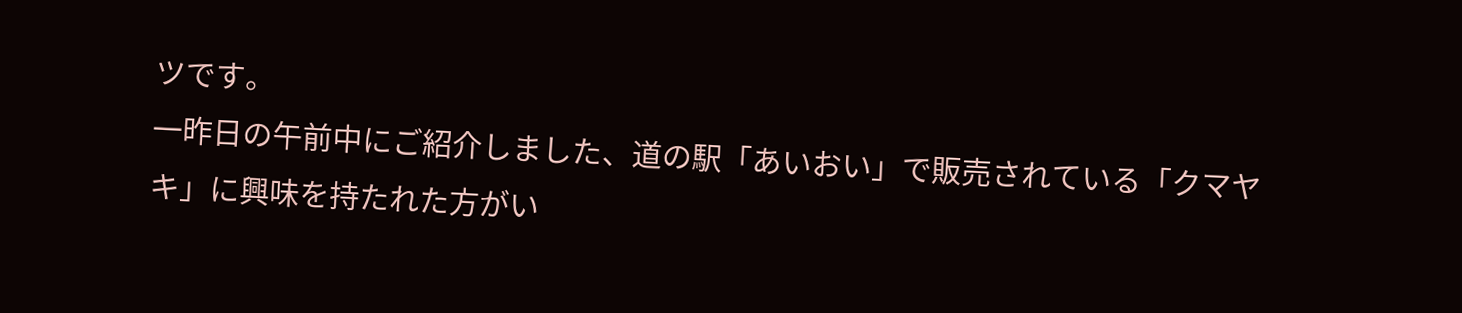ツです。
一昨日の午前中にご紹介しました、道の駅「あいおい」で販売されている「クマヤキ」に興味を持たれた方がい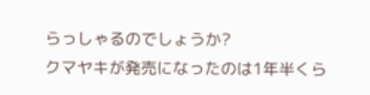らっしゃるのでしょうか?
クマヤキが発売になったのは1年半くら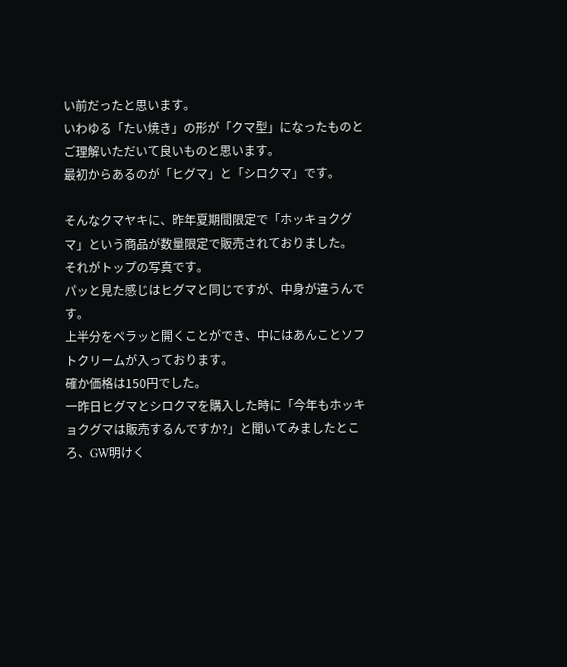い前だったと思います。
いわゆる「たい焼き」の形が「クマ型」になったものとご理解いただいて良いものと思います。
最初からあるのが「ヒグマ」と「シロクマ」です。

そんなクマヤキに、昨年夏期間限定で「ホッキョクグマ」という商品が数量限定で販売されておりました。
それがトップの写真です。
パッと見た感じはヒグマと同じですが、中身が違うんです。
上半分をペラッと開くことができ、中にはあんことソフトクリームが入っております。
確か価格は150円でした。
一昨日ヒグマとシロクマを購入した時に「今年もホッキョクグマは販売するんですか?」と聞いてみましたところ、GW明けく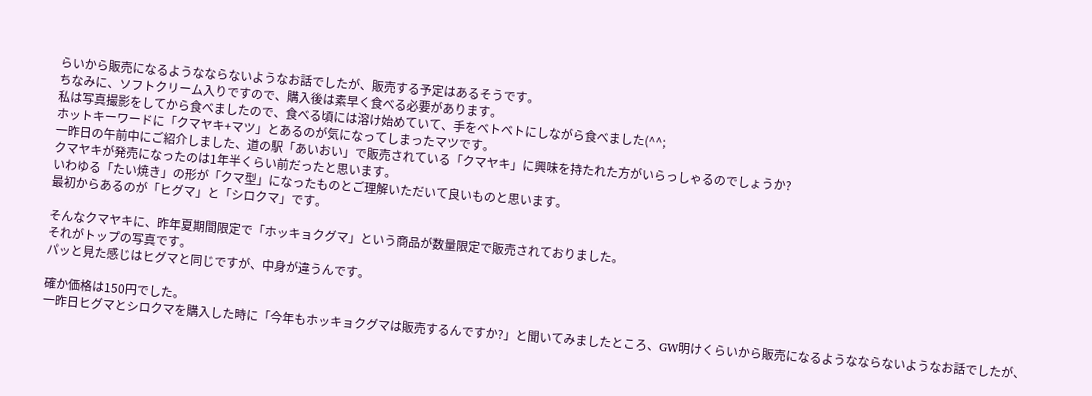らいから販売になるようなならないようなお話でしたが、販売する予定はあるそうです。
ちなみに、ソフトクリーム入りですので、購入後は素早く食べる必要があります。
私は写真撮影をしてから食べましたので、食べる頃には溶け始めていて、手をベトベトにしながら食べました(^^;
ホットキーワードに「クマヤキ+マツ」とあるのが気になってしまったマツです。
一昨日の午前中にご紹介しました、道の駅「あいおい」で販売されている「クマヤキ」に興味を持たれた方がいらっしゃるのでしょうか?
クマヤキが発売になったのは1年半くらい前だったと思います。
いわゆる「たい焼き」の形が「クマ型」になったものとご理解いただいて良いものと思います。
最初からあるのが「ヒグマ」と「シロクマ」です。

そんなクマヤキに、昨年夏期間限定で「ホッキョクグマ」という商品が数量限定で販売されておりました。
それがトップの写真です。
パッと見た感じはヒグマと同じですが、中身が違うんです。

確か価格は150円でした。
一昨日ヒグマとシロクマを購入した時に「今年もホッキョクグマは販売するんですか?」と聞いてみましたところ、GW明けくらいから販売になるようなならないようなお話でしたが、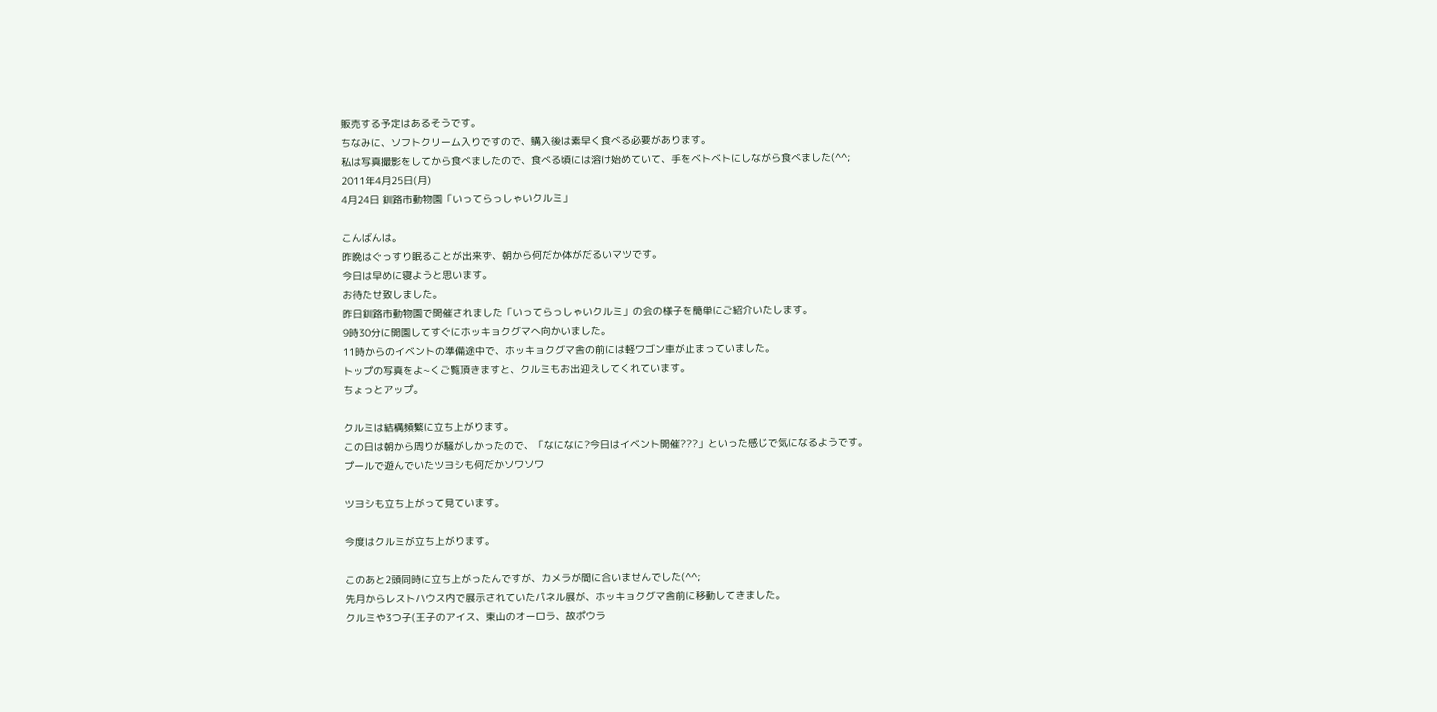販売する予定はあるそうです。
ちなみに、ソフトクリーム入りですので、購入後は素早く食べる必要があります。
私は写真撮影をしてから食べましたので、食べる頃には溶け始めていて、手をベトベトにしながら食べました(^^;
2011年4月25日(月)
4月24日 釧路市動物園「いってらっしゃいクルミ」

こんばんは。
昨晩はぐっすり眠ることが出来ず、朝から何だか体がだるいマツです。
今日は早めに寝ようと思います。
お待たせ致しました。
昨日釧路市動物園で開催されました「いってらっしゃいクルミ」の会の様子を簡単にご紹介いたします。
9時30分に開園してすぐにホッキョクグマへ向かいました。
11時からのイベントの準備途中で、ホッキョクグマ舎の前には軽ワゴン車が止まっていました。
トップの写真をよ~くご覧頂きますと、クルミもお出迎えしてくれています。
ちょっとアップ。

クルミは結構頻繁に立ち上がります。
この日は朝から周りが騒がしかったので、「なになに?今日はイベント開催???」といった感じで気になるようです。
プールで遊んでいたツヨシも何だかソワソワ

ツヨシも立ち上がって見ています。

今度はクルミが立ち上がります。

このあと2頭同時に立ち上がったんですが、カメラが間に合いませんでした(^^;
先月からレストハウス内で展示されていたパネル展が、ホッキョクグマ舎前に移動してきました。
クルミや3つ子(王子のアイス、東山のオーロラ、故ポウラ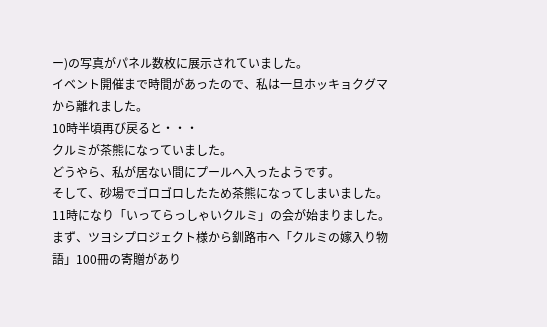ー)の写真がパネル数枚に展示されていました。
イベント開催まで時間があったので、私は一旦ホッキョクグマから離れました。
10時半頃再び戻ると・・・
クルミが茶熊になっていました。
どうやら、私が居ない間にプールへ入ったようです。
そして、砂場でゴロゴロしたため茶熊になってしまいました。
11時になり「いってらっしゃいクルミ」の会が始まりました。
まず、ツヨシプロジェクト様から釧路市へ「クルミの嫁入り物語」100冊の寄贈があり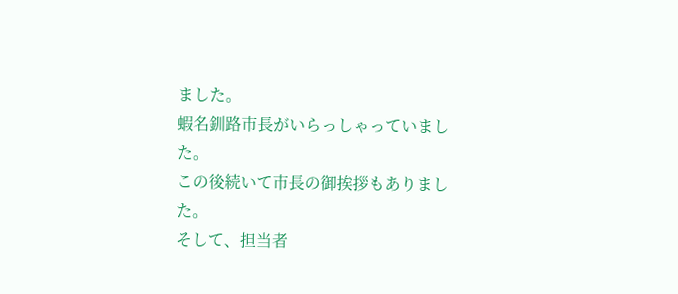ました。
蝦名釧路市長がいらっしゃっていました。
この後続いて市長の御挨拶もありました。
そして、担当者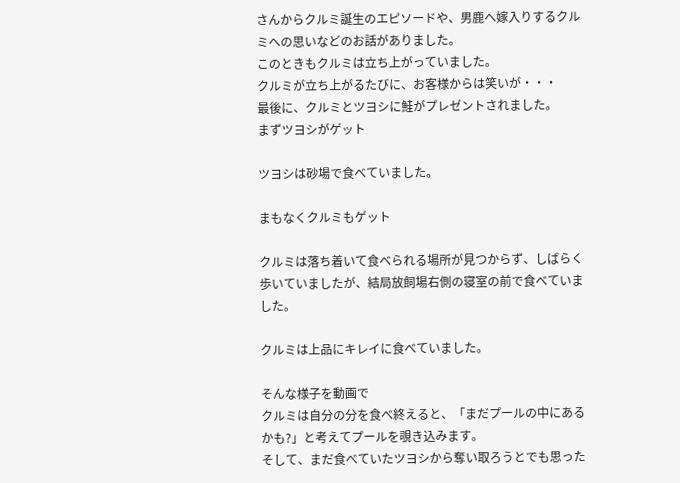さんからクルミ誕生のエピソードや、男鹿へ嫁入りするクルミへの思いなどのお話がありました。
このときもクルミは立ち上がっていました。
クルミが立ち上がるたびに、お客様からは笑いが・・・
最後に、クルミとツヨシに鮭がプレゼントされました。
まずツヨシがゲット

ツヨシは砂場で食べていました。

まもなくクルミもゲット

クルミは落ち着いて食べられる場所が見つからず、しばらく歩いていましたが、結局放飼場右側の寝室の前で食べていました。

クルミは上品にキレイに食べていました。

そんな様子を動画で
クルミは自分の分を食べ終えると、「まだプールの中にあるかも?」と考えてプールを覗き込みます。
そして、まだ食べていたツヨシから奪い取ろうとでも思った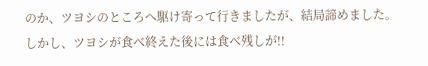のか、ツヨシのところへ駆け寄って行きましたが、結局諦めました。
しかし、ツヨシが食べ終えた後には食べ残しが!!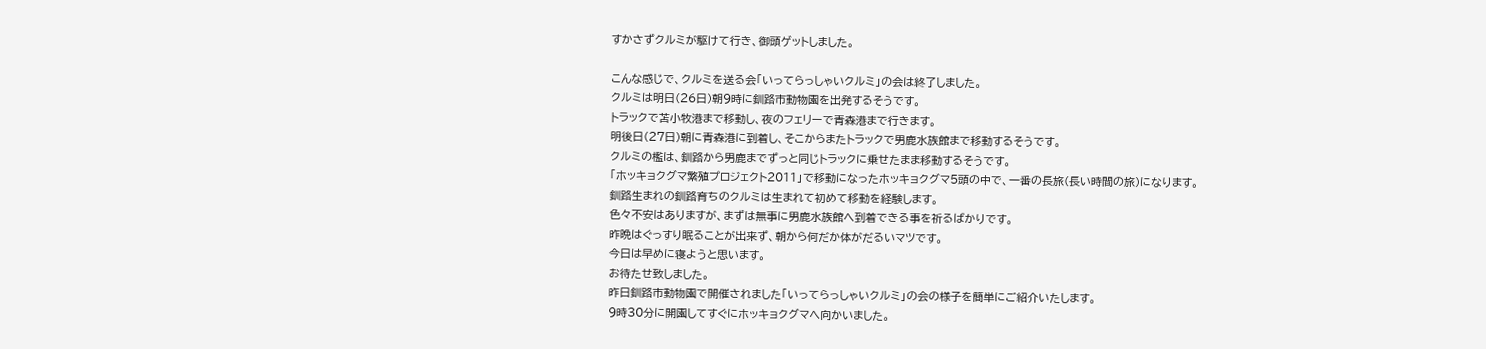すかさずクルミが駆けて行き、御頭ゲットしました。

こんな感じで、クルミを送る会「いってらっしゃいクルミ」の会は終了しました。
クルミは明日(26日)朝9時に釧路市動物園を出発するそうです。
トラックで苫小牧港まで移動し、夜のフェリーで青森港まで行きます。
明後日(27日)朝に青森港に到着し、そこからまたトラックで男鹿水族館まで移動するそうです。
クルミの檻は、釧路から男鹿までずっと同じトラックに乗せたまま移動するそうです。
「ホッキョクグマ繁殖プロジェクト2011」で移動になったホッキョクグマ5頭の中で、一番の長旅(長い時間の旅)になります。
釧路生まれの釧路育ちのクルミは生まれて初めて移動を経験します。
色々不安はありますが、まずは無事に男鹿水族館へ到着できる事を祈るばかりです。
昨晩はぐっすり眠ることが出来ず、朝から何だか体がだるいマツです。
今日は早めに寝ようと思います。
お待たせ致しました。
昨日釧路市動物園で開催されました「いってらっしゃいクルミ」の会の様子を簡単にご紹介いたします。
9時30分に開園してすぐにホッキョクグマへ向かいました。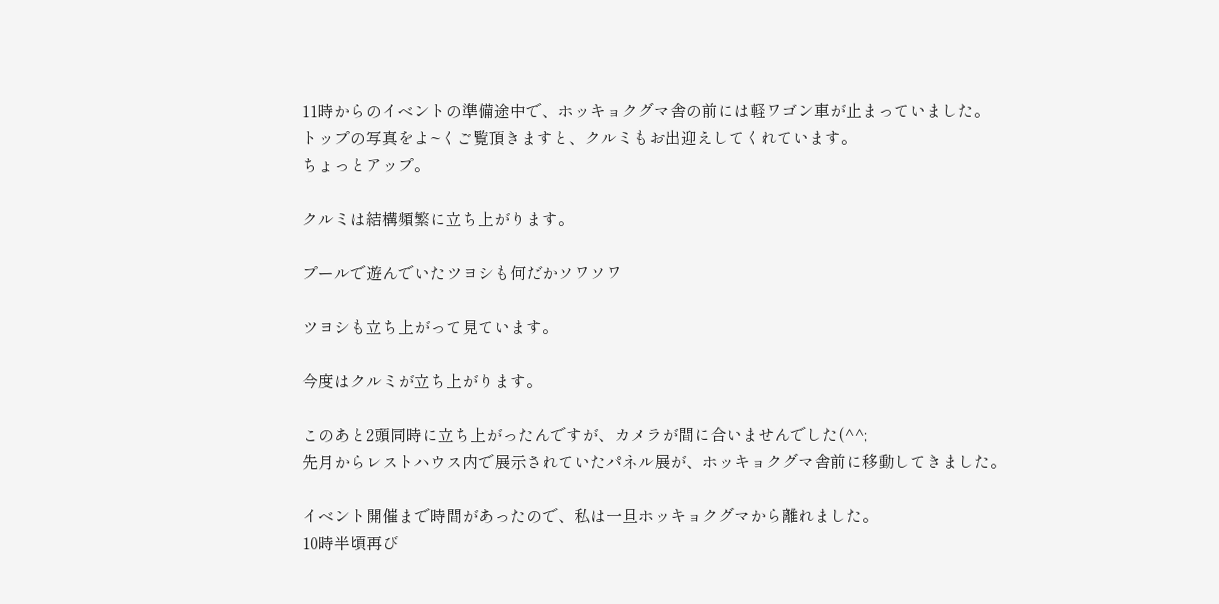11時からのイベントの準備途中で、ホッキョクグマ舎の前には軽ワゴン車が止まっていました。
トップの写真をよ~くご覧頂きますと、クルミもお出迎えしてくれています。
ちょっとアップ。

クルミは結構頻繁に立ち上がります。

プールで遊んでいたツヨシも何だかソワソワ

ツヨシも立ち上がって見ています。

今度はクルミが立ち上がります。

このあと2頭同時に立ち上がったんですが、カメラが間に合いませんでした(^^;
先月からレストハウス内で展示されていたパネル展が、ホッキョクグマ舎前に移動してきました。

イベント開催まで時間があったので、私は一旦ホッキョクグマから離れました。
10時半頃再び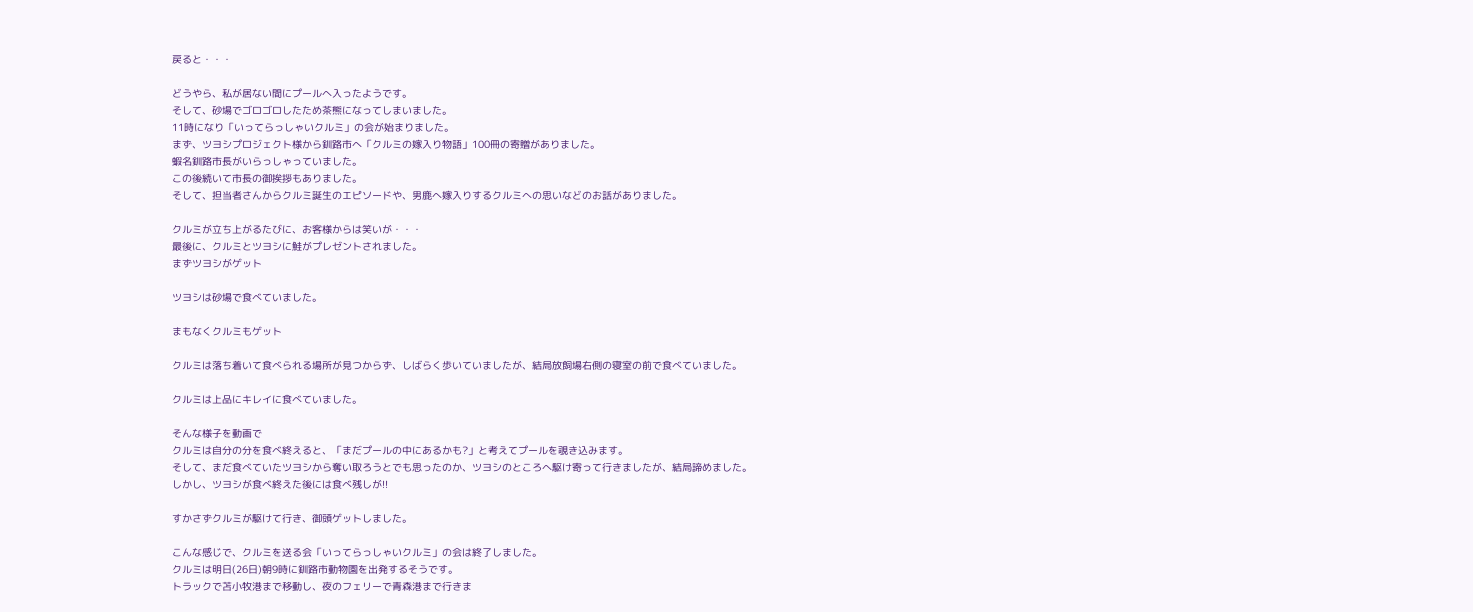戻ると・・・

どうやら、私が居ない間にプールへ入ったようです。
そして、砂場でゴロゴロしたため茶熊になってしまいました。
11時になり「いってらっしゃいクルミ」の会が始まりました。
まず、ツヨシプロジェクト様から釧路市へ「クルミの嫁入り物語」100冊の寄贈がありました。
蝦名釧路市長がいらっしゃっていました。
この後続いて市長の御挨拶もありました。
そして、担当者さんからクルミ誕生のエピソードや、男鹿へ嫁入りするクルミへの思いなどのお話がありました。

クルミが立ち上がるたびに、お客様からは笑いが・・・
最後に、クルミとツヨシに鮭がプレゼントされました。
まずツヨシがゲット

ツヨシは砂場で食べていました。

まもなくクルミもゲット

クルミは落ち着いて食べられる場所が見つからず、しばらく歩いていましたが、結局放飼場右側の寝室の前で食べていました。

クルミは上品にキレイに食べていました。

そんな様子を動画で
クルミは自分の分を食べ終えると、「まだプールの中にあるかも?」と考えてプールを覗き込みます。
そして、まだ食べていたツヨシから奪い取ろうとでも思ったのか、ツヨシのところへ駆け寄って行きましたが、結局諦めました。
しかし、ツヨシが食べ終えた後には食べ残しが!!

すかさずクルミが駆けて行き、御頭ゲットしました。

こんな感じで、クルミを送る会「いってらっしゃいクルミ」の会は終了しました。
クルミは明日(26日)朝9時に釧路市動物園を出発するそうです。
トラックで苫小牧港まで移動し、夜のフェリーで青森港まで行きま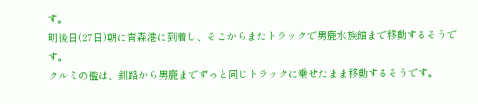す。
明後日(27日)朝に青森港に到着し、そこからまたトラックで男鹿水族館まで移動するそうです。
クルミの檻は、釧路から男鹿までずっと同じトラックに乗せたまま移動するそうです。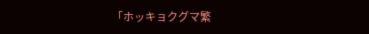「ホッキョクグマ繁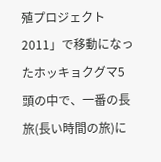殖プロジェクト2011」で移動になったホッキョクグマ5頭の中で、一番の長旅(長い時間の旅)に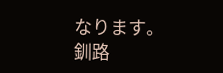なります。
釧路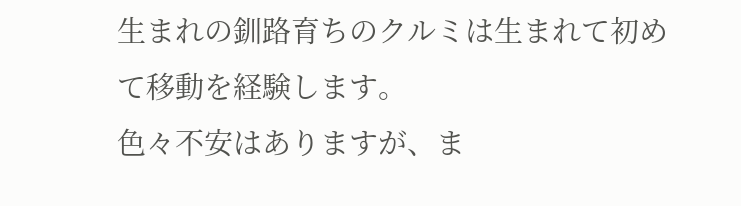生まれの釧路育ちのクルミは生まれて初めて移動を経験します。
色々不安はありますが、ま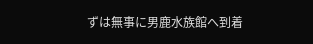ずは無事に男鹿水族館へ到着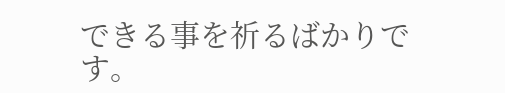できる事を祈るばかりです。